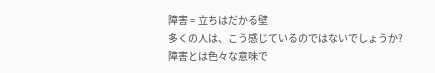障害 = 立ちはだかる壁
多くの人は、こう感じているのではないでしょうか?
障害とは色々な意味で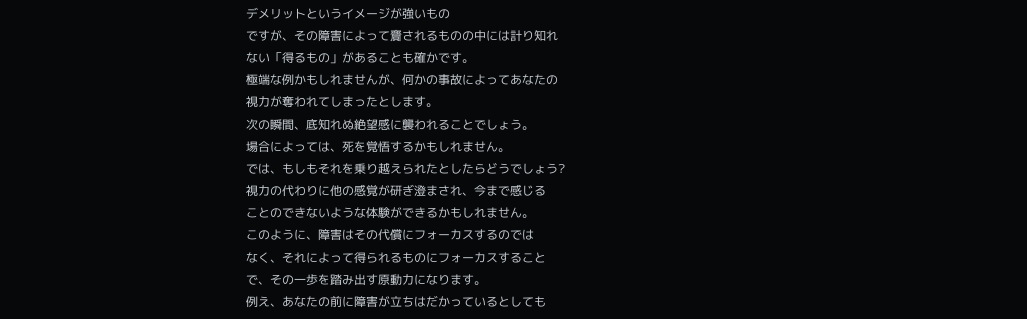デメリットというイメージが強いもの
ですが、その障害によって齎されるものの中には計り知れ
ない「得るもの」があることも確かです。
極端な例かもしれませんが、何かの事故によってあなたの
視力が奪われてしまったとします。
次の瞬間、底知れぬ絶望感に襲われることでしょう。
場合によっては、死を覚悟するかもしれません。
では、もしもそれを乗り越えられたとしたらどうでしょう?
視力の代わりに他の感覚が研ぎ澄まされ、今まで感じる
ことのできないような体験ができるかもしれません。
このように、障害はその代償にフォーカスするのでは
なく、それによって得られるものにフォーカスすること
で、その一歩を踏み出す原動力になります。
例え、あなたの前に障害が立ちはだかっているとしても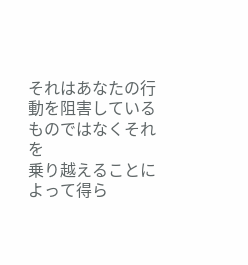それはあなたの行動を阻害しているものではなくそれを
乗り越えることによって得ら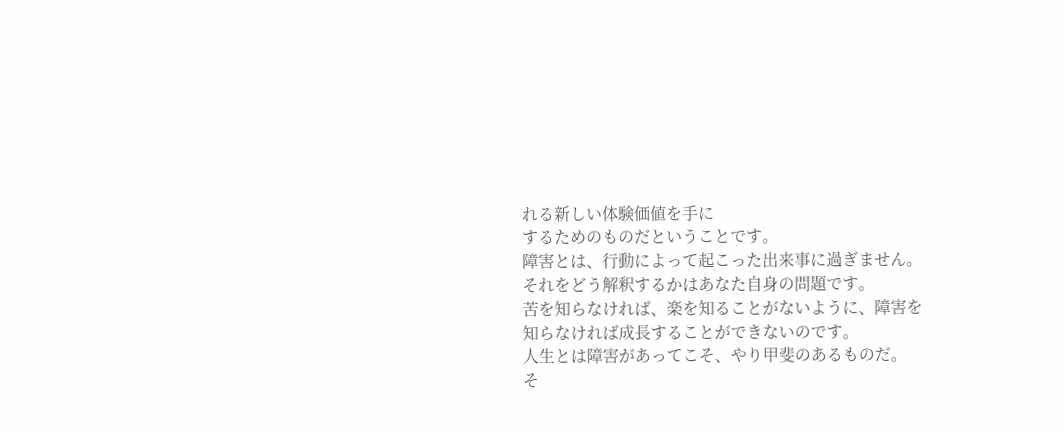れる新しい体験価値を手に
するためのものだということです。
障害とは、行動によって起こった出来事に過ぎません。
それをどう解釈するかはあなた自身の問題です。
苦を知らなければ、楽を知ることがないように、障害を
知らなければ成長することができないのです。
人生とは障害があってこそ、やり甲斐のあるものだ。
そ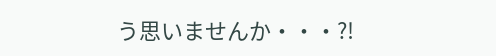う思いませんか・・・?!